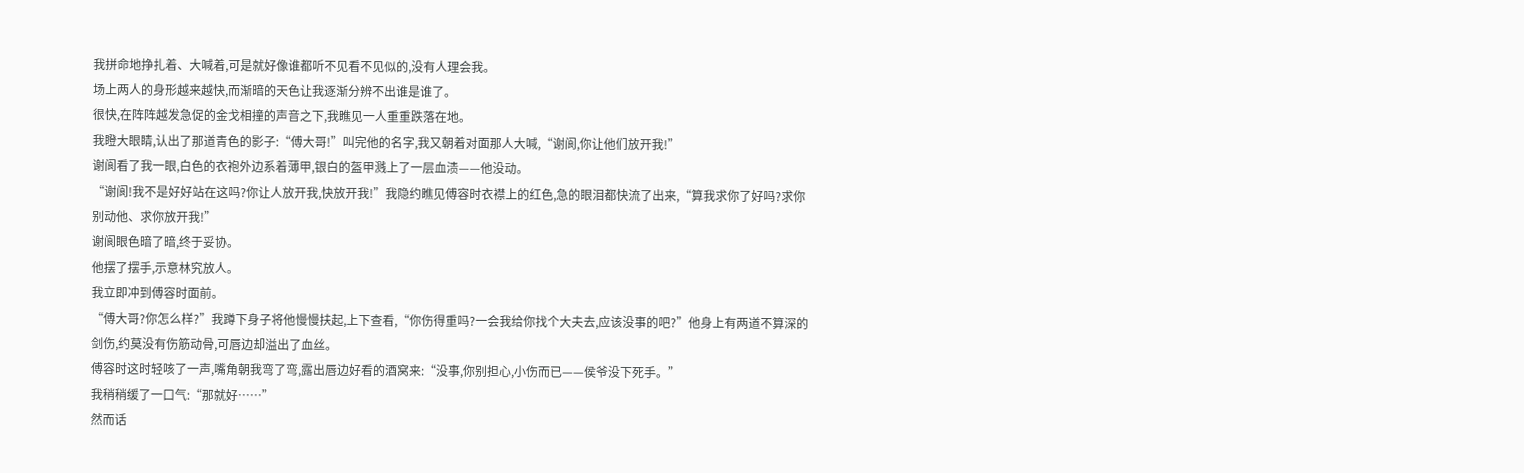我拼命地挣扎着、大喊着,可是就好像谁都听不见看不见似的,没有人理会我。
场上两人的身形越来越快,而渐暗的天色让我逐渐分辨不出谁是谁了。
很快,在阵阵越发急促的金戈相撞的声音之下,我瞧见一人重重跌落在地。
我瞪大眼睛,认出了那道青色的影子:“傅大哥!”叫完他的名字,我又朝着对面那人大喊,“谢阆,你让他们放开我!”
谢阆看了我一眼,白色的衣袍外边系着薄甲,银白的盔甲溅上了一层血渍——他没动。
“谢阆!我不是好好站在这吗?你让人放开我,快放开我!”我隐约瞧见傅容时衣襟上的红色,急的眼泪都快流了出来,“算我求你了好吗?求你别动他、求你放开我!”
谢阆眼色暗了暗,终于妥协。
他摆了摆手,示意林究放人。
我立即冲到傅容时面前。
“傅大哥?你怎么样?”我蹲下身子将他慢慢扶起,上下查看,“你伤得重吗?一会我给你找个大夫去,应该没事的吧?”他身上有两道不算深的剑伤,约莫没有伤筋动骨,可唇边却溢出了血丝。
傅容时这时轻咳了一声,嘴角朝我弯了弯,露出唇边好看的酒窝来:“没事,你别担心,小伤而已——侯爷没下死手。”
我稍稍缓了一口气:“那就好……”
然而话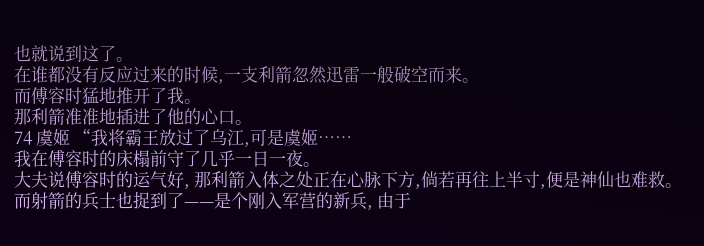也就说到这了。
在谁都没有反应过来的时候,一支利箭忽然迅雷一般破空而来。
而傅容时猛地推开了我。
那利箭准准地插进了他的心口。
74 虞姬 “我将霸王放过了乌江,可是虞姬……
我在傅容时的床榻前守了几乎一日一夜。
大夫说傅容时的运气好, 那利箭入体之处正在心脉下方,倘若再往上半寸,便是神仙也难救。
而射箭的兵士也捉到了——是个刚入军营的新兵, 由于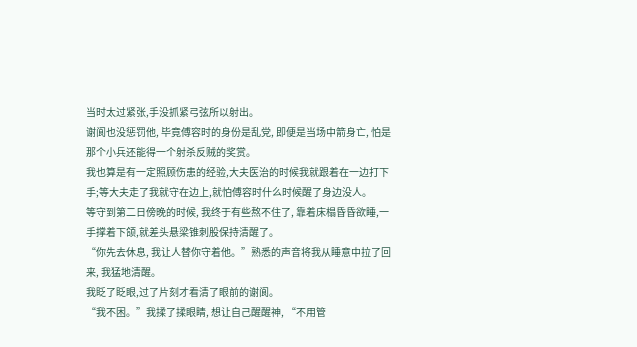当时太过紧张,手没抓紧弓弦所以射出。
谢阆也没惩罚他, 毕竟傅容时的身份是乱党, 即便是当场中箭身亡, 怕是那个小兵还能得一个射杀反贼的奖赏。
我也算是有一定照顾伤患的经验,大夫医治的时候我就跟着在一边打下手;等大夫走了我就守在边上,就怕傅容时什么时候醒了身边没人。
等守到第二日傍晚的时候, 我终于有些熬不住了, 靠着床榻昏昏欲睡,一手撑着下颌,就差头悬梁锥刺股保持清醒了。
“你先去休息, 我让人替你守着他。”熟悉的声音将我从睡意中拉了回来, 我猛地清醒。
我眨了眨眼,过了片刻才看清了眼前的谢阆。
“我不困。”我揉了揉眼睛, 想让自己醒醒神, “不用管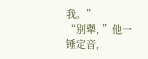我。”
“别犟, ”他一锤定音,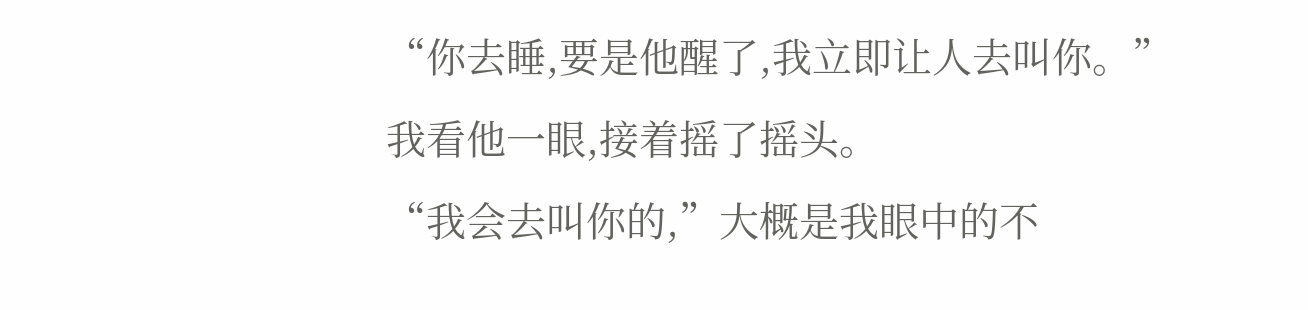“你去睡,要是他醒了,我立即让人去叫你。”
我看他一眼,接着摇了摇头。
“我会去叫你的,”大概是我眼中的不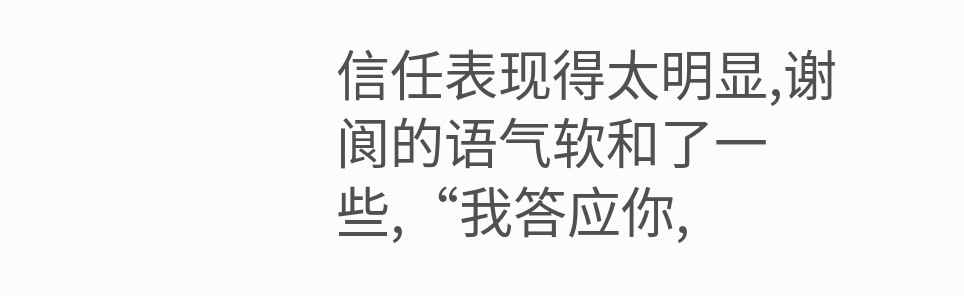信任表现得太明显,谢阆的语气软和了一些,“我答应你,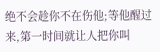绝不会趁你不在伤他;等他醒过来,第一时间就让人把你叫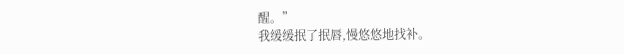醒。”
我缓缓抿了抿唇,慢悠悠地找补。